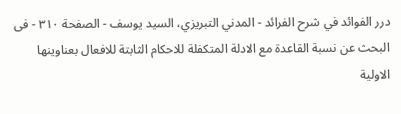درر الفوائد في شرح الفرائد - المدني التبريزي، السيد يوسف - الصفحة ٣١٠ - فى البحث عن نسبة القاعدة مع الادلة المتكفلة للاحكام الثابتة للافعال بعناوينها الاولية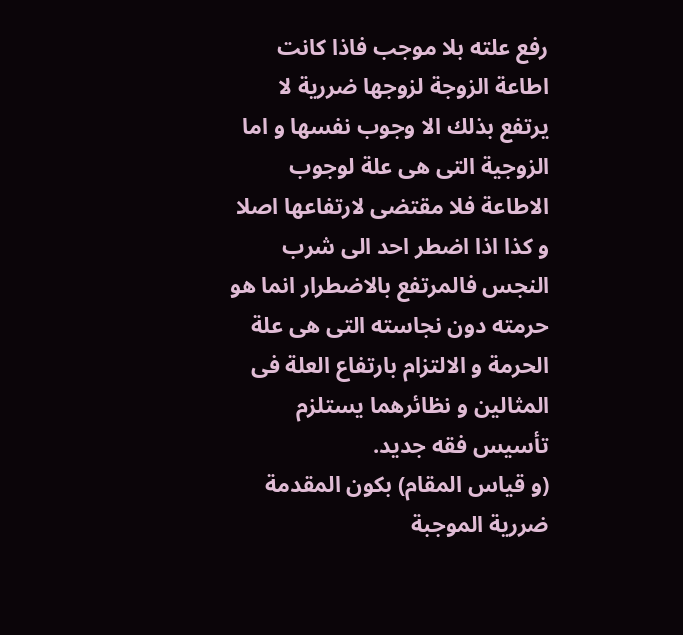رفع علته بلا موجب فاذا كانت اطاعة الزوجة لزوجها ضررية لا يرتفع بذلك الا وجوب نفسها و اما الزوجية التى هى علة لوجوب الاطاعة فلا مقتضى لارتفاعها اصلا و كذا اذا اضطر احد الى شرب النجس فالمرتفع بالاضطرار انما هو حرمته دون نجاسته التى هى علة الحرمة و الالتزام بارتفاع العلة فى المثالين و نظائرهما يستلزم تأسيس فقه جديد.
(و قياس المقام) بكون المقدمة ضررية الموجبة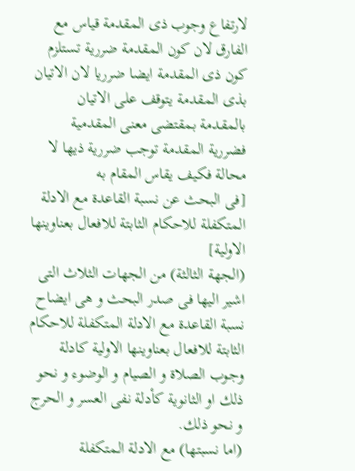لارتفاع وجوب ذى المقدمة قياس مع الفارق لان كون المقدمة ضررية تستلزم كون ذى المقدمة ايضا ضرريا لان الاتيان بذى المقدمة يتوقف على الاتيان بالمقدمة بمقتضى معنى المقدمية فضررية المقدمة توجب ضررية ذيها لا محالة فكيف يقاس المقام به
[فى البحث عن نسبة القاعدة مع الادلة المتكفلة للاحكام الثابتة للافعال بعناوينها الاولية]
(الجهة الثالثة) من الجهات الثلاث التى اشير اليها فى صدر البحث و هى ايضاح نسبة القاعدة مع الادلة المتكفلة للاحكام الثابتة للافعال بعناوينها الاولية كادلة وجوب الصلاة و الصيام و الوضوء و نحو ذلك او الثانوية كأدلة نفى العسر و الحرج و نحو ذلك.
(اما نسبتها) مع الادلة المتكفلة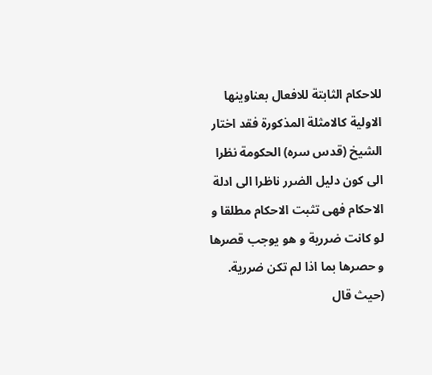للاحكام الثابتة للافعال بعناوينها الاولية كالامثلة المذكورة فقد اختار الشيخ (قدس سره) الحكومة نظرا الى كون دليل الضرر ناظرا الى ادلة الاحكام فهى تثبت الاحكام مطلقا و لو كانت ضررية و هو يوجب قصرها و حصرها بما اذا لم تكن ضررية.
(حيث قال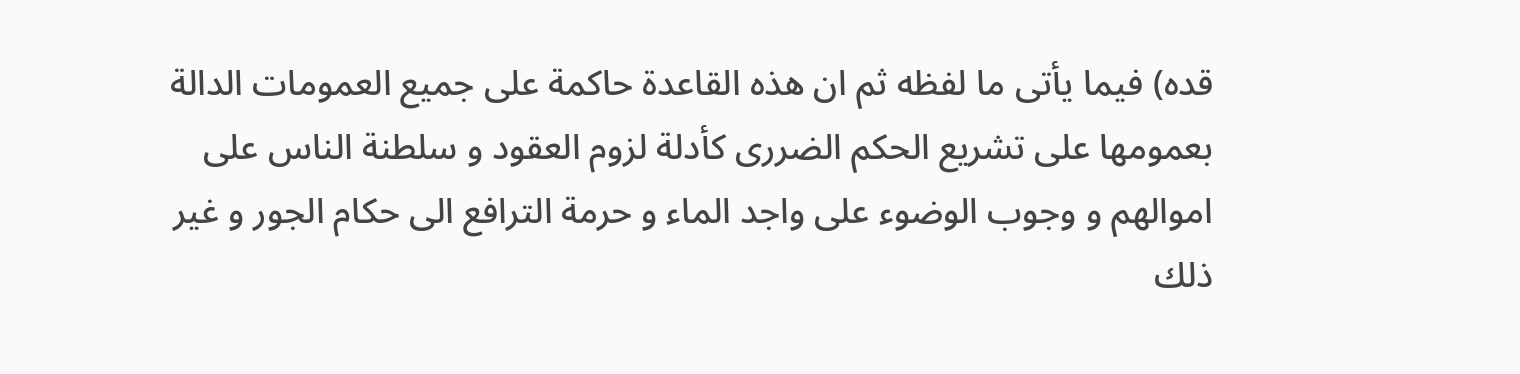قده) فيما يأتى ما لفظه ثم ان هذه القاعدة حاكمة على جميع العمومات الدالة بعمومها على تشريع الحكم الضررى كأدلة لزوم العقود و سلطنة الناس على اموالهم و وجوب الوضوء على واجد الماء و حرمة الترافع الى حكام الجور و غير ذلك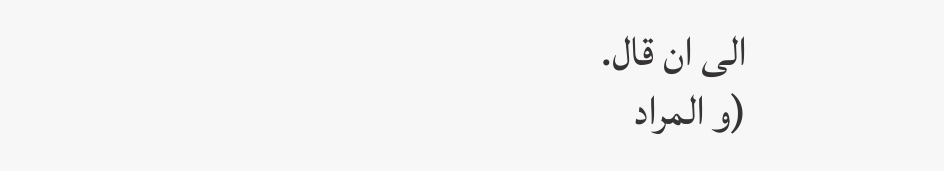الى ان قال.
(و المراد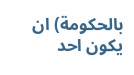بالحكومة) ان يكون احد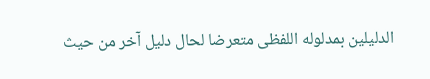الدليلين بمدلوله اللفظى متعرضا لحال دليل آخر من حيث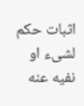اثبات حكم لشىء او نفيه عنه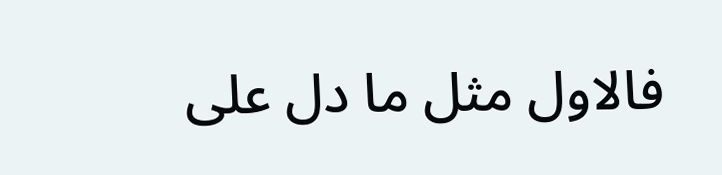فالاول مثل ما دل على